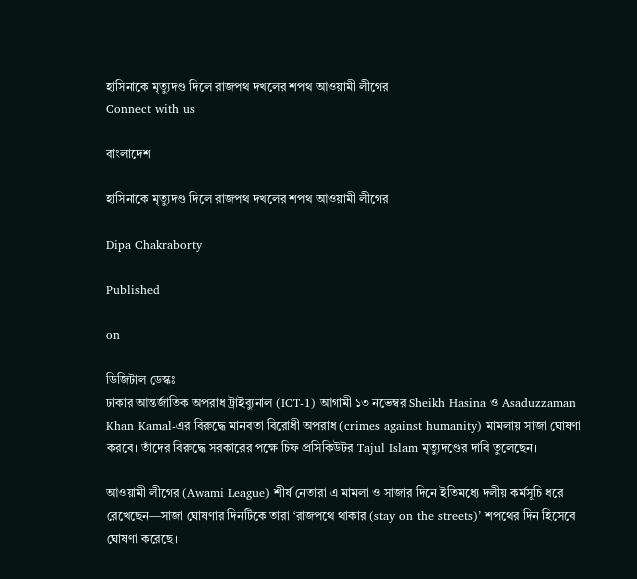হাসিনাকে মৃত্যুদণ্ড দিলে রাজপথ দখলের শপথ আওয়ামী লীগের
Connect with us

বাংলাদেশ

হাসিনাকে মৃত্যুদণ্ড দিলে রাজপথ দখলের শপথ আওয়ামী লীগের

Dipa Chakraborty

Published

on

ডিজিটাল ডেস্কঃ
ঢাকার আন্তর্জাতিক অপরাধ ট্রাইব্যুনাল (ICT-1) আগামী ১৩ নভেম্বর Sheikh Hasina ও Asaduzzaman Khan Kamal-এর বিরুদ্ধে মানবতা বিরোধী অপরাধ (crimes against humanity) মামলায় সাজা ঘোষণা করবে। তাঁদের বিরুদ্ধে সরকারের পক্ষে চিফ প্রসিকিউটর Tajul Islam মৃত্যুদণ্ডের দাবি তুলেছেন।

আওয়ামী লীগের (Awami League) শীর্ষ নেতারা এ মামলা ও সাজার দিনে ইতিমধ্যে দলীয় কর্মসূচি ধরে রেখেছেন—সাজা ঘোষণার দিনটিকে তারা ‘রাজপথে থাকার (stay on the streets)’ শপথের দিন হিসেবে ঘোষণা করেছে।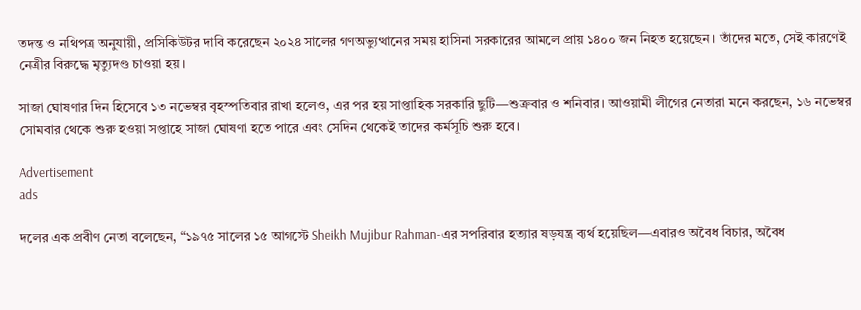তদন্ত ও নথিপত্র অনুযায়ী, প্রসিকিউটর দাবি করেছেন ২০২৪ সালের গণঅভ্যুত্থানের সময় হাসিনা সরকারের আমলে প্রায় ১৪০০ জন নিহত হয়েছেন। তাঁদের মতে, সেই কারণেই নেত্রীর বিরুদ্ধে মৃত্যুদণ্ড চাওয়া হয়।

সাজা ঘোষণার দিন হিসেবে ১৩ নভেম্বর বৃহস্পতিবার রাখা হলেও, এর পর হয় সাপ্তাহিক সরকারি ছুটি—শুক্রবার ও শনিবার। আওয়ামী লীগের নেতারা মনে করছেন, ১৬ নভেম্বর সোমবার থেকে শুরু হওয়া সপ্তাহে সাজা ঘোষণা হতে পারে এবং সেদিন থেকেই তাদের কর্মসূচি শুরু হবে।

Advertisement
ads

দলের এক প্রবীণ নেতা বলেছেন, “১৯৭৫ সালের ১৫ আগস্টে Sheikh Mujibur Rahman-এর সপরিবার হত্যার ষড়যন্ত্র ব্যর্থ হয়েছিল—এবারও অবৈধ বিচার, অবৈধ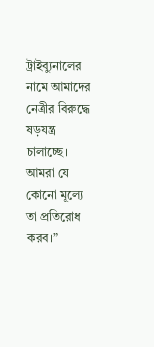ট্রাইব্যুনালের নামে আমাদের নেত্রীর বিরুদ্ধে ষড়যন্ত্র চালাচ্ছে। আমরা যে কোনো মূল্যে তা প্রতিরোধ করব।”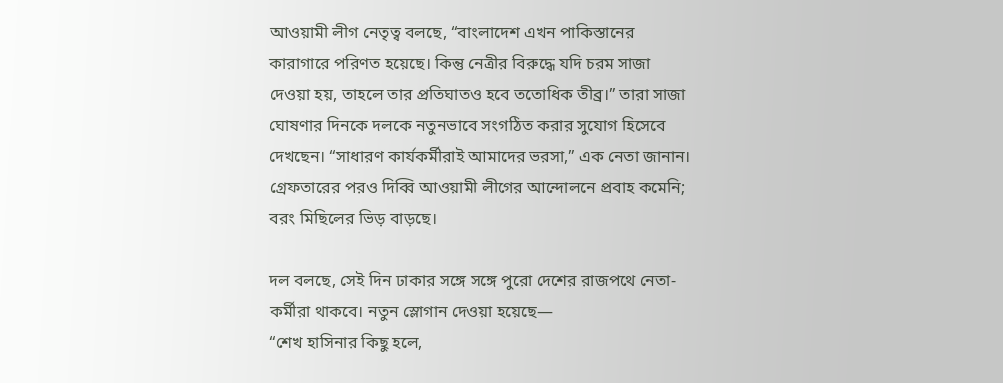আওয়ামী লীগ নেতৃত্ব বলছে, “বাংলাদেশ এখন পাকিস্তানের কারাগারে পরিণত হয়েছে। কিন্তু নেত্রীর বিরুদ্ধে যদি চরম সাজা দেওয়া হয়, তাহলে তার প্রতিঘাতও হবে ততোধিক তীব্র।” তারা সাজা ঘোষণার দিনকে দলকে নতুনভাবে সংগঠিত করার সুযোগ হিসেবে দেখছেন। “সাধারণ কার্যকর্মীরাই আমাদের ভরসা,” এক নেতা জানান। গ্রেফতারের পরও দিব্বি আওয়ামী লীগের আন্দোলনে প্রবাহ কমেনি; বরং মিছিলের ভিড় বাড়ছে।

দল বলছে, সেই দিন ঢাকার সঙ্গে সঙ্গে পুরো দেশের রাজপথে নেতা-কর্মীরা থাকবে। নতুন স্লোগান দেওয়া হয়েছে—
“শেখ হাসিনার কিছু হলে,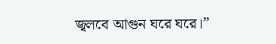জ্বলবে আগুন ঘরে ঘরে।”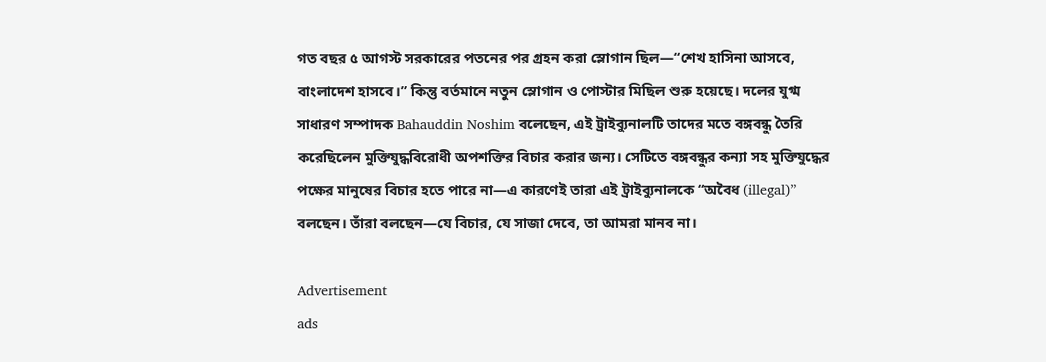গত বছর ৫ আগস্ট সরকারের পতনের পর গ্রহন করা স্লোগান ছিল—“শেখ হাসিনা আসবে, বাংলাদেশ হাসবে।” কিন্তু বর্তমানে নতুন স্লোগান ও পোস্টার মিছিল শুরু হয়েছে। দলের যুগ্ম সাধারণ সম্পাদক Bahauddin Noshim বলেছেন, এই ট্রাইব্যুনালটি তাদের মতে বঙ্গবন্ধু তৈরি করেছিলেন মুক্তিযুদ্ধবিরোধী অপশক্তির বিচার করার জন্য। সেটিতে বঙ্গবন্ধুর কন্যা সহ মুক্তিযুদ্ধের পক্ষের মানুষের বিচার হতে পারে না—এ কারণেই তারা এই ট্রাইব্যুনালকে “অবৈধ (illegal)” বলছেন। তাঁরা বলছেন—যে বিচার, যে সাজা দেবে, তা আমরা মানব না।

Advertisement
ads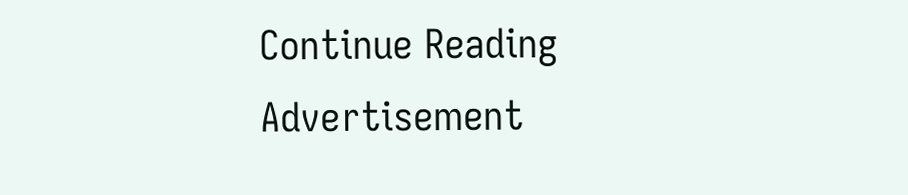Continue Reading
Advertisement